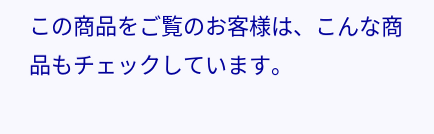この商品をご覧のお客様は、こんな商品もチェックしています。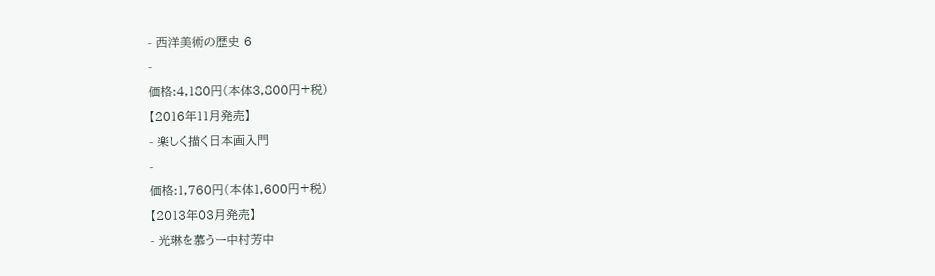- 西洋美術の歴史 6
-
価格:4,180円(本体3,800円+税)
【2016年11月発売】
- 楽しく描く日本画入門
-
価格:1,760円(本体1,600円+税)
【2013年03月発売】
- 光琳を慕うー中村芳中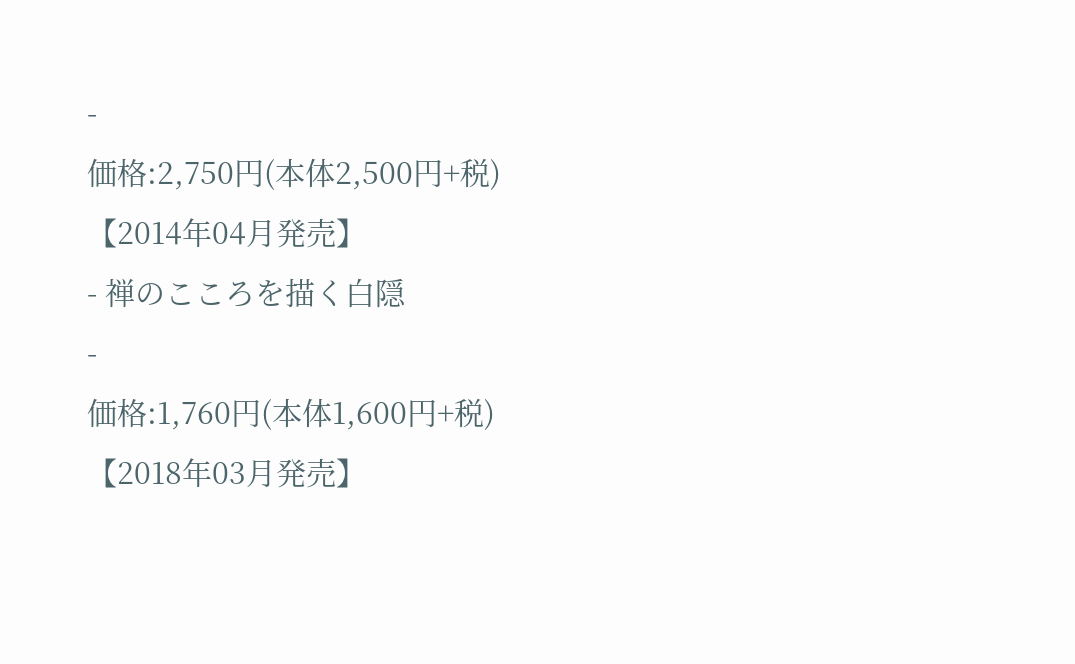-
価格:2,750円(本体2,500円+税)
【2014年04月発売】
- 禅のこころを描く白隠
-
価格:1,760円(本体1,600円+税)
【2018年03月発売】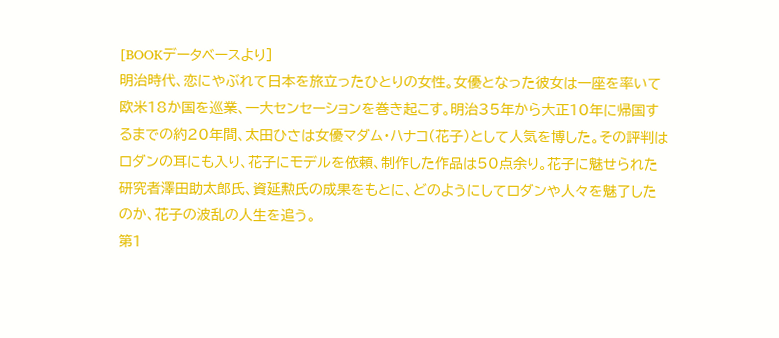[BOOKデータベースより]
明治時代、恋にやぶれて日本を旅立ったひとりの女性。女優となった彼女は一座を率いて欧米18か国を巡業、一大センセーションを巻き起こす。明治35年から大正10年に帰国するまでの約20年間、太田ひさは女優マダム・ハナコ(花子)として人気を博した。その評判はロダンの耳にも入り、花子にモデルを依頼、制作した作品は50点余り。花子に魅せられた研究者澤田助太郎氏、資延勲氏の成果をもとに、どのようにしてロダンや人々を魅了したのか、花子の波乱の人生を追う。
第1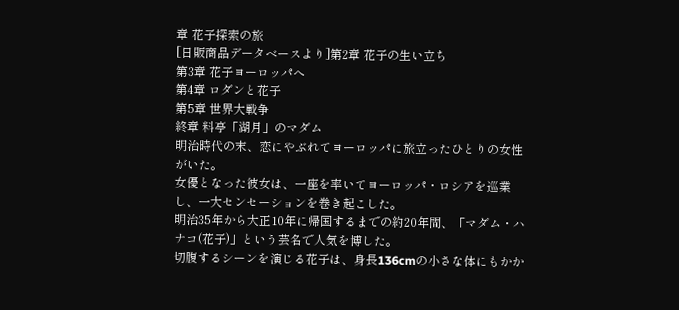章 花子探索の旅
[日販商品データベースより]第2章 花子の生い立ち
第3章 花子ヨーロッパへ
第4章 ロダンと花子
第5章 世界大戦争
終章 料亭「湖月」のマダム
明治時代の末、恋にやぶれてヨーロッパに旅立ったひとりの女性がいた。
女優となった彼女は、一座を率いてヨーロッパ・ロシアを巡業し、一大センセーションを巻き起こした。
明治35年から大正10年に帰国するまでの約20年間、「マダム・ハナコ(花子)」という芸名で人気を博した。
切腹するシーンを演じる花子は、身長136cmの小さな体にもかか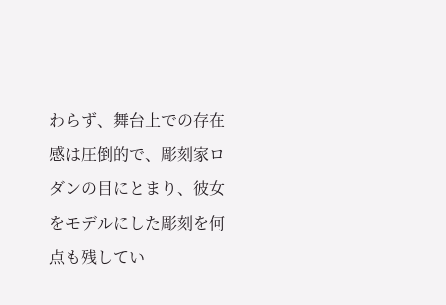わらず、舞台上での存在感は圧倒的で、彫刻家ロダンの目にとまり、彼女をモデルにした彫刻を何点も残してい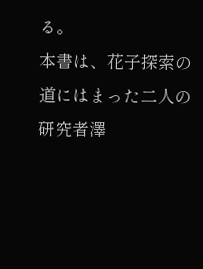る。
本書は、花子探索の道にはまった二人の研究者澤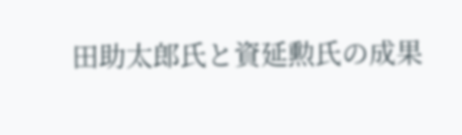田助太郎氏と資延勲氏の成果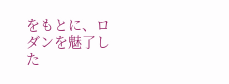をもとに、ロダンを魅了した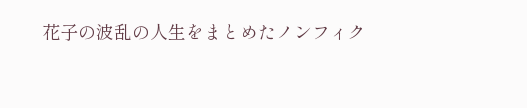花子の波乱の人生をまとめたノンフィク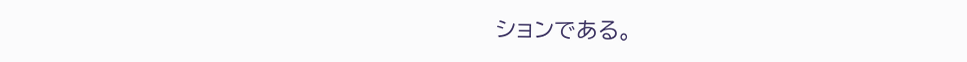ションである。